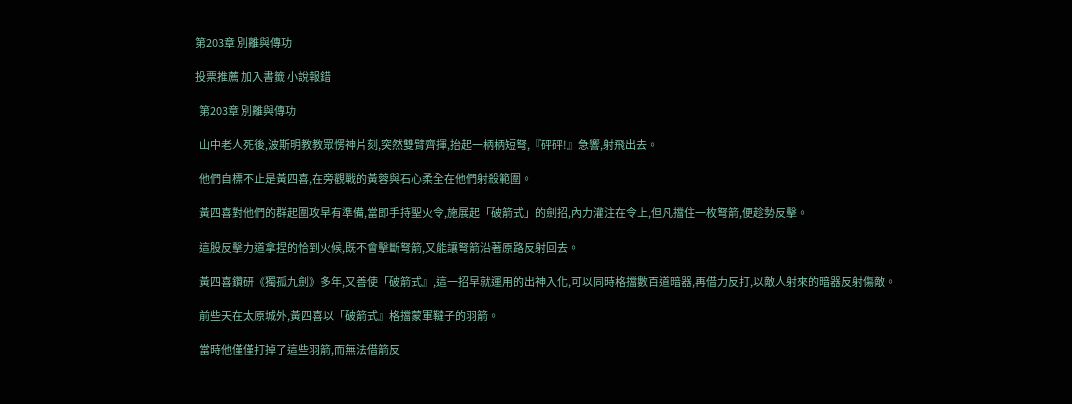第203章 別離與傳功

投票推薦 加入書籤 小說報錯

  第203章 別離與傳功

  山中老人死後,波斯明教教眾愣神片刻,突然雙臂齊揮,抬起一柄柄短弩,『砰砰!』急響,射飛出去。

  他們自標不止是黃四喜,在旁觀戰的黃蓉與石心柔全在他們射殺範圍。

  黃四喜對他們的群起圍攻早有準備,當即手持聖火令,施展起「破箭式」的劍招,內力灌注在令上,但凡擋住一枚弩箭,便趁勢反擊。

  這股反擊力道拿捏的恰到火候,既不會擊斷弩箭,又能讓弩箭沿著原路反射回去。

  黃四喜鑽研《獨孤九劍》多年,又善使「破箭式』,這一招早就運用的出神入化,可以同時格擋數百道暗器,再借力反打,以敵人射來的暗器反射傷敵。

  前些天在太原城外,黃四喜以「破箭式』格擋蒙軍韃子的羽箭。

  當時他僅僅打掉了這些羽箭,而無法借箭反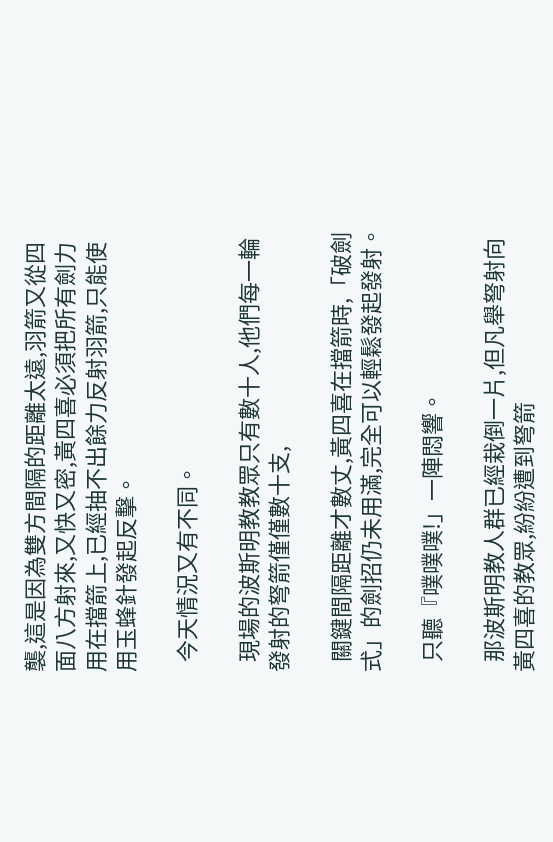襲,這是因為雙方間隔的距離太遠,羽箭又從四面八方射來,又快又密,黃四喜必須把所有劍力用在擋箭上,已經抽不出餘力反射羽箭,只能使用玉蜂針發起反擊。

  今天情況又有不同。

  現場的波斯明教教眾只有數十人,他們每一輪發射的弩箭僅僅數十支,

  關鍵間隔距離才數丈,黃四喜在擋箭時,「破劍式」的劍招仍未用滿,完全可以輕鬆發起發射。

  只聽『噗噗噗!」一陣悶響。

  那波斯明教人群已經栽倒一片,但凡舉弩射向黃四喜的教眾,紛紛遭到弩箭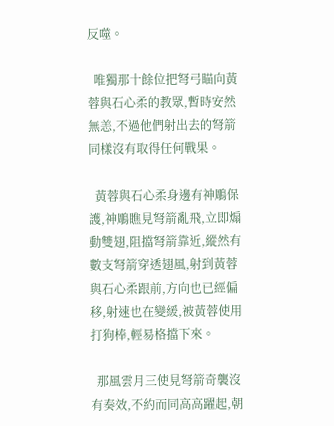反噬。

  唯獨那十餘位把弩弓瞄向黃蓉與石心柔的教眾,暫時安然無恙,不過他們射出去的弩箭同樣沒有取得任何戰果。

  黃蓉與石心柔身邊有神鵰保護,神鵰瞧見弩箭亂飛,立即煽動雙翅,阻擋弩箭靠近,縱然有數支弩箭穿透翅風,射到黃蓉與石心柔跟前,方向也已經偏移,射速也在變緩,被黃蓉使用打狗棒,輕易格擋下來。

  那風雲月三使見弩箭奇襲沒有奏效,不約而同高高躍起,朝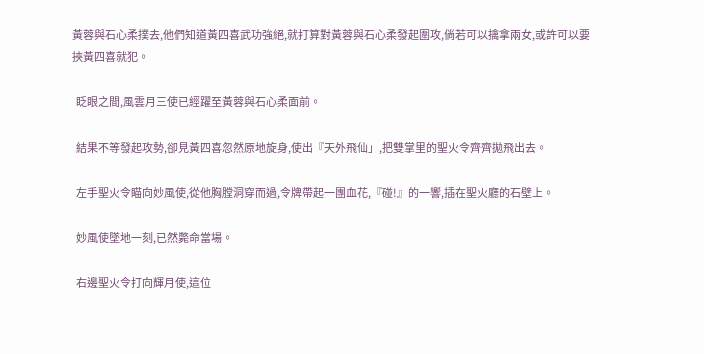黃蓉與石心柔撲去,他們知道黃四喜武功強絕,就打算對黃蓉與石心柔發起圍攻,倘若可以擒拿兩女,或許可以要挾黃四喜就犯。

  眨眼之間,風雲月三使已經躍至黃蓉與石心柔面前。

  結果不等發起攻勢,卻見黃四喜忽然原地旋身,使出『天外飛仙」,把雙掌里的聖火令齊齊拋飛出去。

  左手聖火令瞄向妙風使,從他胸膛洞穿而過,令牌帶起一團血花,『碰!』的一響,插在聖火廳的石壁上。

  妙風使墜地一刻,已然斃命當場。

  右邊聖火令打向輝月使,這位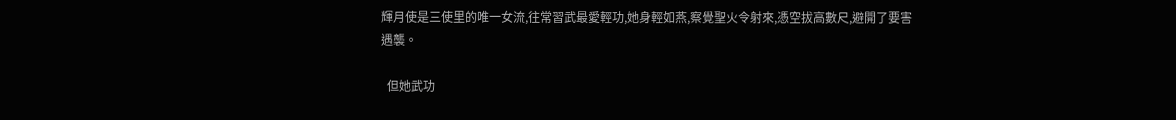輝月使是三使里的唯一女流,往常習武最愛輕功,她身輕如燕,察覺聖火令射來,憑空拔高數尺,避開了要害遇襲。

  但她武功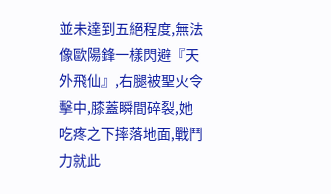並未達到五絕程度,無法像歐陽鋒一樣閃避『天外飛仙』,右腿被聖火令擊中,膝蓋瞬間碎裂,她吃疼之下摔落地面,戰鬥力就此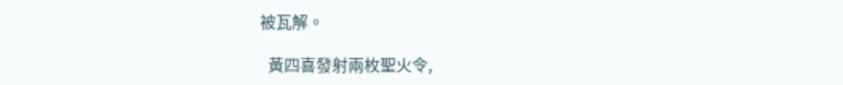被瓦解。

  黃四喜發射兩枚聖火令,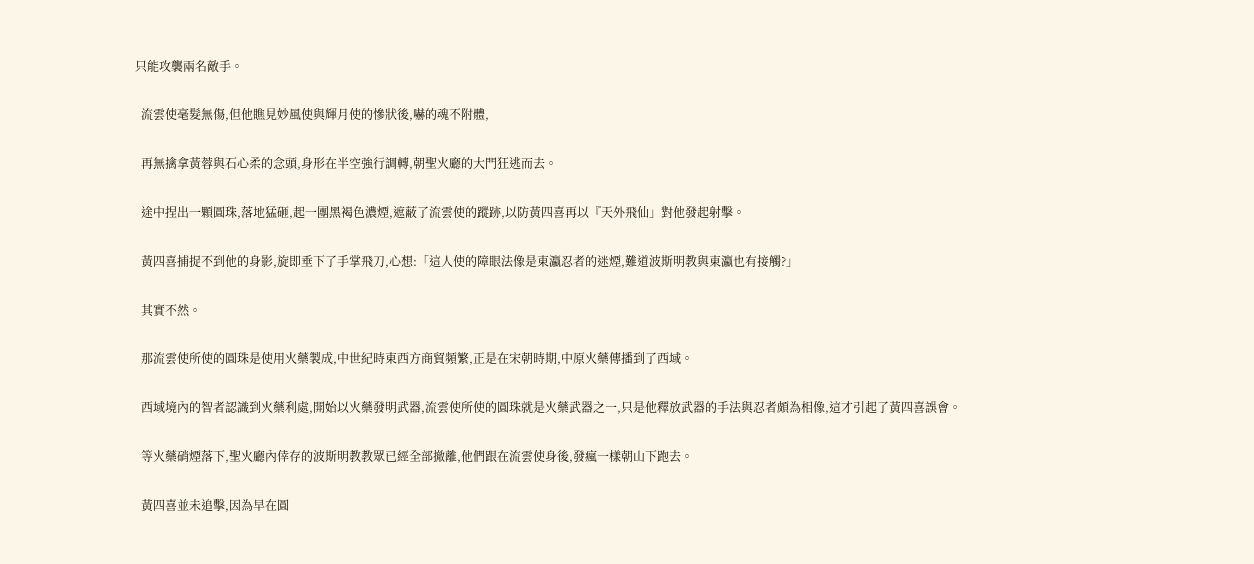只能攻襲兩名敵手。

  流雲使毫髮無傷,但他瞧見妙風使與輝月使的慘狀後,嚇的魂不附體,

  再無擒拿黃蓉與石心柔的念頭,身形在半空強行調轉,朝聖火廳的大門狂逃而去。

  途中捏出一顆圓珠,落地猛砸,起一團黑褐色濃煙,遮蔽了流雲使的蹤跡,以防黃四喜再以『天外飛仙」對他發起射擊。

  黃四喜捕捉不到他的身影,旋即垂下了手掌飛刀,心想:「這人使的障眼法像是東瀛忍者的迷煙,難道波斯明教與東瀛也有接觸?」

  其實不然。

  那流雲使所使的圓珠是使用火藥製成,中世紀時東西方商貿頻繁,正是在宋朝時期,中原火藥傳播到了西域。

  西域境內的智者認識到火藥利處,開始以火藥發明武器,流雲使所使的圓珠就是火藥武器之一,只是他釋放武器的手法與忍者頗為相像,這才引起了黃四喜誤會。

  等火藥硝煙落下,聖火廳內倖存的波斯明教教眾已經全部撤離,他們跟在流雲使身後,發瘋一樣朝山下跑去。

  黃四喜並未追擊,因為早在圓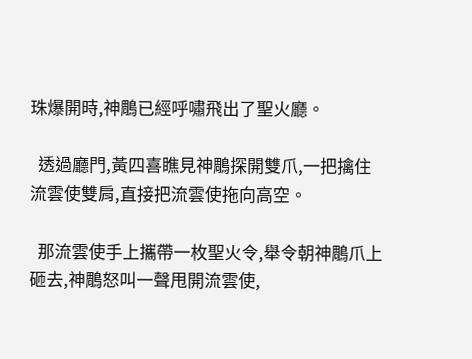珠爆開時,神鵰已經呼嘯飛出了聖火廳。

  透過廳門,黃四喜瞧見神鵰探開雙爪,一把擒住流雲使雙肩,直接把流雲使拖向高空。

  那流雲使手上攜帶一枚聖火令,舉令朝神鵰爪上砸去,神鵰怒叫一聲甩開流雲使,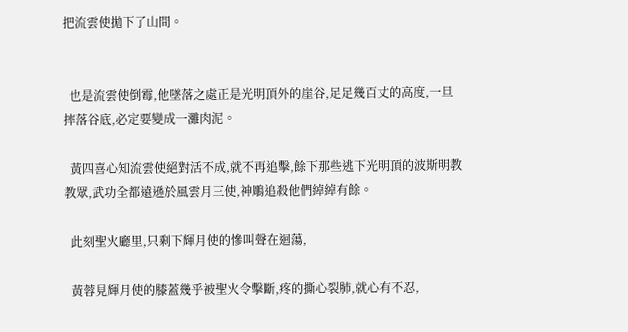把流雲使拋下了山間。


  也是流雲使倒霉,他墜落之處正是光明頂外的崖谷,足足幾百丈的高度,一旦摔落谷底,必定要變成一灘肉泥。

  黃四喜心知流雲使絕對活不成,就不再追擊,餘下那些逃下光明頂的波斯明教教眾,武功全都遠遜於風雲月三使,神鵰追殺他們綽綽有餘。

  此刻聖火廳里,只剩下輝月使的慘叫聲在迴蕩,

  黃蓉見輝月使的膝蓋幾乎被聖火令擊斷,疼的撕心裂肺,就心有不忍,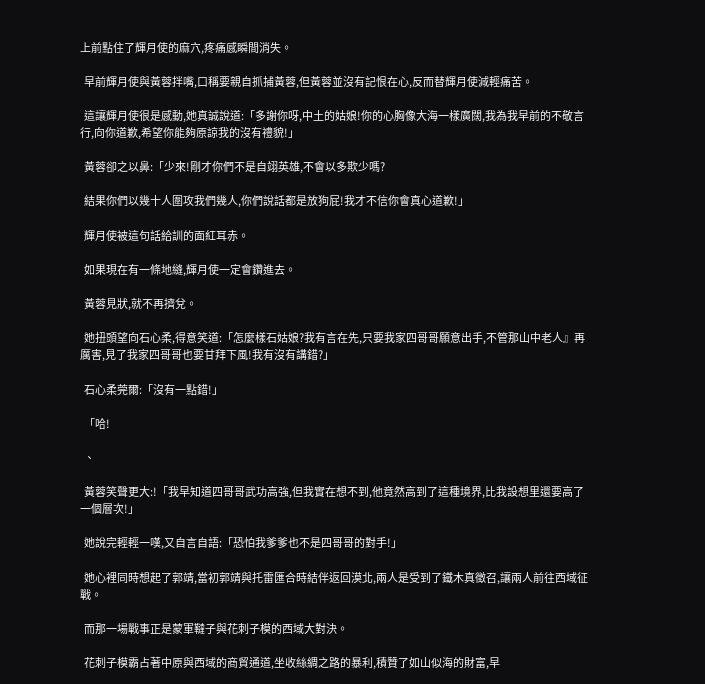上前點住了輝月使的麻穴,疼痛感瞬間消失。

  早前輝月使與黃蓉拌嘴,口稱要親自抓捕黃蓉,但黃蓉並沒有記恨在心,反而替輝月使減輕痛苦。

  這讓輝月使很是感動,她真誠說道:「多謝你呀,中土的姑娘!你的心胸像大海一樣廣闊,我為我早前的不敬言行,向你道歉,希望你能夠原諒我的沒有禮貌!」

  黃蓉卻之以鼻:「少來!剛才你們不是自翊英雄,不會以多欺少嗎?

  結果你們以幾十人圍攻我們幾人,你們說話都是放狗屁!我才不信你會真心道歉!」

  輝月使被這句話給訓的面紅耳赤。

  如果現在有一條地縫,輝月使一定會鑽進去。

  黃蓉見狀,就不再擠兌。

  她扭頭望向石心柔,得意笑道:「怎麼樣石姑娘?我有言在先,只要我家四哥哥願意出手,不管那山中老人』再厲害,見了我家四哥哥也要甘拜下風!我有沒有講錯?」

  石心柔莞爾:「沒有一點錯!」

  「哈!

  、

  黃蓉笑聲更大:!「我早知道四哥哥武功高強,但我實在想不到,他竟然高到了這種境界,比我設想里還要高了一個層次!」

  她說完輕輕一嘆,又自言自語:「恐怕我爹爹也不是四哥哥的對手!」

  她心裡同時想起了郭靖,當初郭靖與托雷匯合時結伴返回漠北,兩人是受到了鐵木真徵召,讓兩人前往西域征戰。

  而那一場戰事正是蒙軍韃子與花刺子模的西域大對決。

  花刺子模霸占著中原與西域的商貿通道,坐收絲綢之路的暴利,積贊了如山似海的財富,早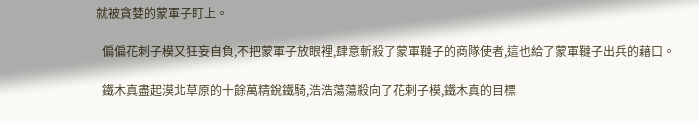就被貪婪的蒙軍子盯上。

  偏偏花刺子模又狂妄自負,不把蒙軍子放眼裡,肆意斬殺了蒙軍韃子的商隊使者,這也給了蒙軍韃子出兵的藉口。

  鐵木真盡起漠北草原的十餘萬精銳鐵騎,浩浩蕩蕩殺向了花剌子模,鐵木真的目標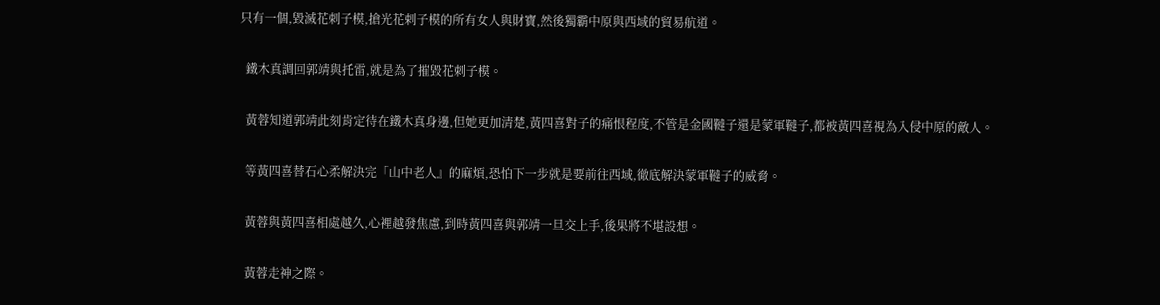只有一個,毀滅花刺子模,搶光花剌子模的所有女人與財寶,然後獨霸中原與西域的貿易航道。

  鐵木真調回郭靖與托雷,就是為了摧毀花刺子模。

  黃蓉知道郭靖此刻肯定待在鐵木真身邊,但她更加清楚,黃四喜對子的痛恨程度,不管是金國韃子還是蒙軍韃子,都被黃四喜視為入侵中原的敵人。

  等黃四喜替石心柔解決完「山中老人』的麻煩,恐怕下一步就是要前往西域,徹底解決蒙軍韃子的威脅。

  黃蓉與黃四喜相處越久,心裡越發焦慮,到時黃四喜與郭靖一旦交上手,後果將不堪設想。

  黃蓉走神之際。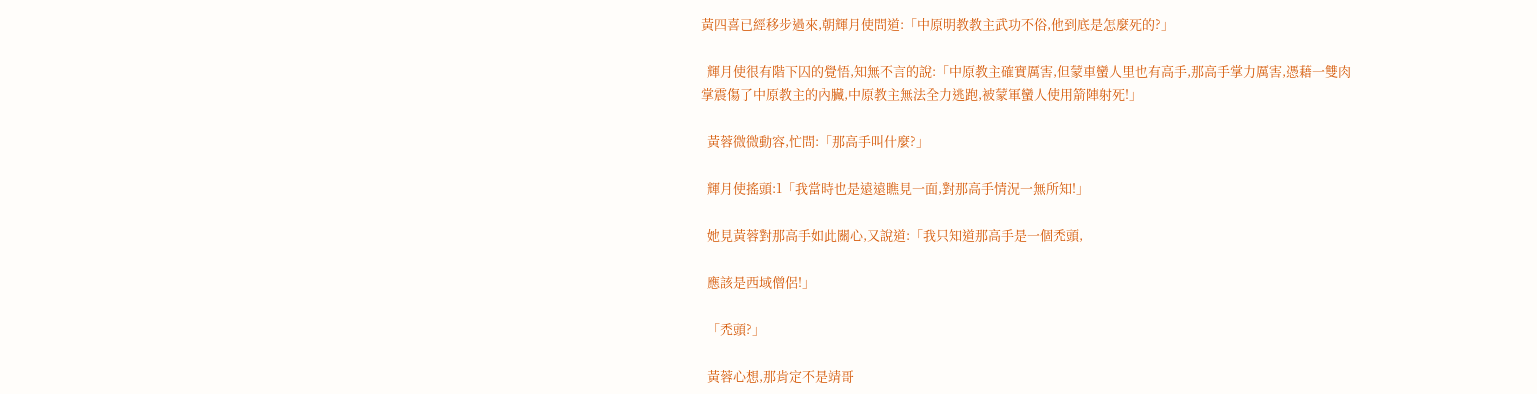黃四喜已經移步過來,朝輝月使問道:「中原明教教主武功不俗,他到底是怎麼死的?」

  輝月使很有階下囚的覺悟,知無不言的說:「中原教主確實厲害,但蒙車蠻人里也有高手,那高手掌力厲害,憑藉一雙肉掌震傷了中原教主的內臟,中原教主無法全力逃跑,被蒙軍蠻人使用箭陣射死!」

  黃蓉微微動容,忙問:「那高手叫什麼?」

  輝月使搖頭:1「我當時也是遠遠瞧見一面,對那高手情況一無所知!」

  她見黃蓉對那高手如此關心,又說道:「我只知道那高手是一個禿頭,

  應該是西域僧侶!」

  「禿頭?」

  黃蓉心想,那肯定不是靖哥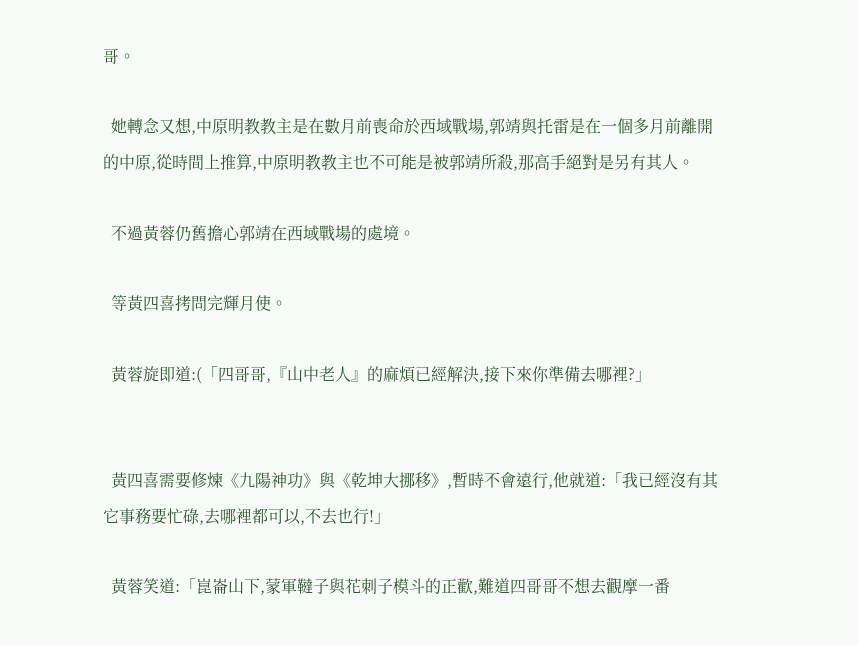哥。

  她轉念又想,中原明教教主是在數月前喪命於西域戰場,郭靖與托雷是在一個多月前離開的中原,從時間上推算,中原明教教主也不可能是被郭靖所殺,那高手絕對是另有其人。

  不過黃蓉仍舊擔心郭靖在西域戰場的處境。

  等黃四喜拷問完輝月使。

  黃蓉旋即道:(「四哥哥,『山中老人』的麻煩已經解決,接下來你準備去哪裡?」


  黃四喜需要修煉《九陽神功》與《乾坤大挪移》,暫時不會遠行,他就道:「我已經沒有其它事務要忙碌,去哪裡都可以,不去也行!」

  黃蓉笑道:「崑崙山下,蒙軍韃子與花刺子模斗的正歡,難道四哥哥不想去觀摩一番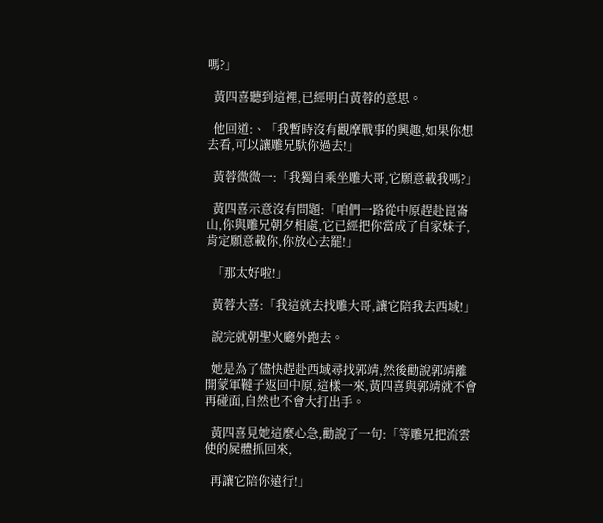嗎?」

  黃四喜聽到這裡,已經明白黃蓉的意思。

  他回道:、「我暫時沒有觀摩戰事的興趣,如果你想去看,可以讓雕兄馱你過去!」

  黃蓉微微一:「我獨自乘坐雕大哥,它願意載我嗎?」

  黃四喜示意沒有問題:「咱們一路從中原趕赴崑崙山,你與雕兄朝夕相處,它已經把你當成了自家妹子,肯定願意載你,你放心去罷!」

  「那太好啦!」

  黃蓉大喜:「我這就去找雕大哥,讓它陪我去西域!」

  說完就朝聖火廳外跑去。

  她是為了儘快趕赴西域尋找郭靖,然後勸說郭靖離開蒙軍韃子返回中原,這樣一來,黃四喜與郭靖就不會再碰面,自然也不會大打出手。

  黃四喜見她這麼心急,勸說了一句:「等雕兄把流雲使的屍體抓回來,

  再讓它陪你遠行!」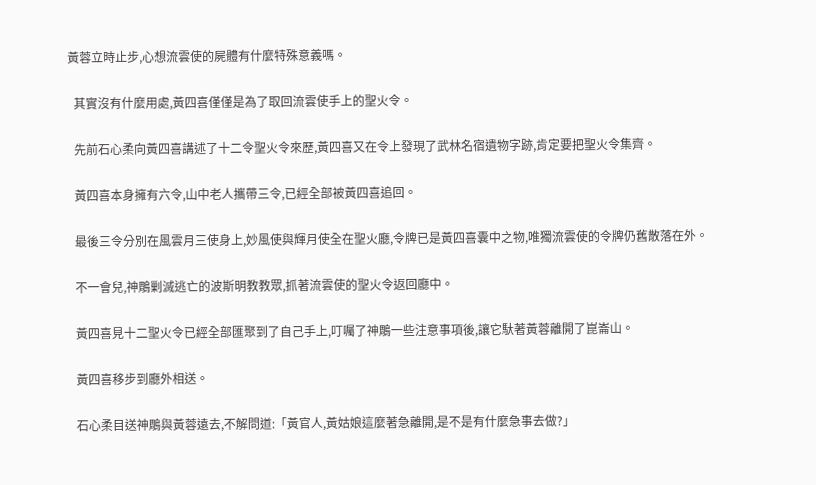黃蓉立時止步,心想流雲使的屍體有什麼特殊意義嗎。

  其實沒有什麼用處,黃四喜僅僅是為了取回流雲使手上的聖火令。

  先前石心柔向黃四喜講述了十二令聖火令來歷,黃四喜又在令上發現了武林名宿遺物字跡,肯定要把聖火令集齊。

  黃四喜本身擁有六令,山中老人攜帶三令,已經全部被黃四喜追回。

  最後三令分別在風雲月三使身上,妙風使與輝月使全在聖火廳,令牌已是黃四喜囊中之物,唯獨流雲使的令牌仍舊散落在外。

  不一會兒,神鵰剿滅逃亡的波斯明教教眾,抓著流雲使的聖火令返回廳中。

  黃四喜見十二聖火令已經全部匯聚到了自己手上,叮囑了神鵰一些注意事項後,讓它馱著黃蓉離開了崑崙山。

  黃四喜移步到廳外相送。

  石心柔目送神鵰與黃蓉遠去,不解問道:「黃官人,黃姑娘這麼著急離開,是不是有什麼急事去做?」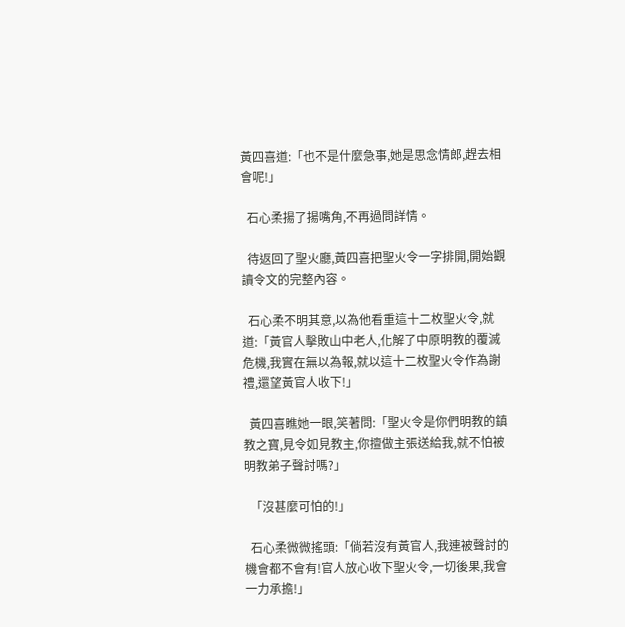黃四喜道:「也不是什麼急事,她是思念情郎,趕去相會呢!」

  石心柔揚了揚嘴角,不再過問詳情。

  待返回了聖火廳,黃四喜把聖火令一字排開,開始觀讀令文的完整內容。

  石心柔不明其意,以為他看重這十二枚聖火令,就道:「黃官人擊敗山中老人,化解了中原明教的覆滅危機,我實在無以為報,就以這十二枚聖火令作為謝禮,還望黃官人收下!」

  黃四喜瞧她一眼,笑著問:「聖火令是你們明教的鎮教之寶,見令如見教主,你擅做主張送給我,就不怕被明教弟子聲討嗎?」

  「沒甚麼可怕的!」

  石心柔微微搖頭:「倘若沒有黃官人,我連被聲討的機會都不會有!官人放心收下聖火令,一切後果,我會一力承擔!」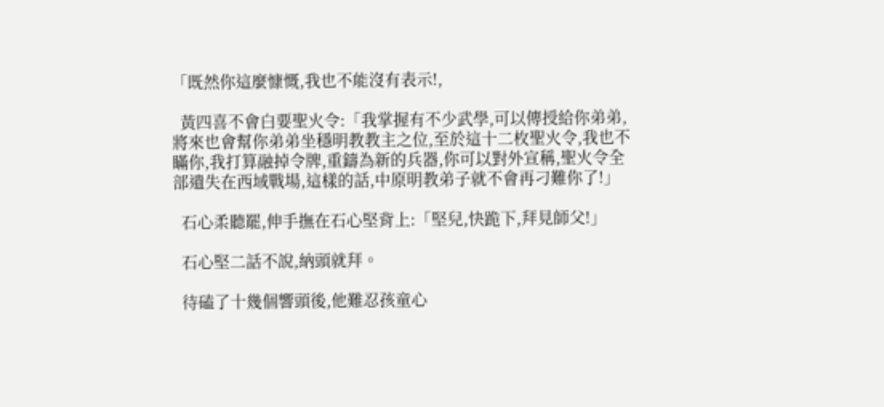「既然你這麼慷慨,我也不能沒有表示!,

  黃四喜不會白要聖火令:「我掌握有不少武學,可以傳授給你弟弟,將來也會幫你弟弟坐穩明教教主之位,至於這十二枚聖火令,我也不瞞你,我打算融掉令牌,重鑄為新的兵器,你可以對外宣稱,聖火令全部遺失在西域戰場,這樣的話,中原明教弟子就不會再刁難你了!」

  石心柔聽罷,伸手撫在石心堅背上:「堅兒,快跪下,拜見師父!」

  石心堅二話不說,納頭就拜。

  待磕了十幾個響頭後,他難忍孩童心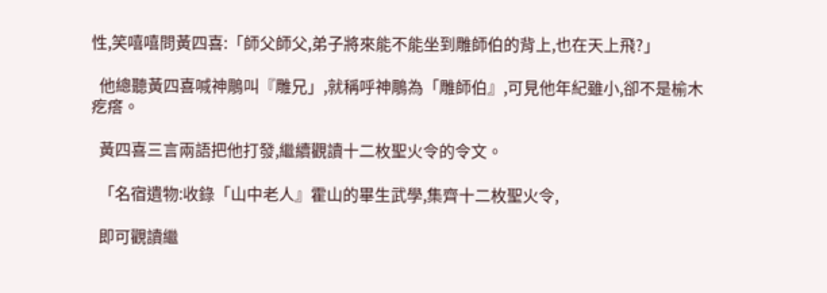性,笑嘻嘻問黃四喜:「師父師父,弟子將來能不能坐到雕師伯的背上,也在天上飛?」

  他總聽黃四喜喊神鵰叫『雕兄」,就稱呼神鵰為「雕師伯』,可見他年紀雖小,卻不是榆木疙瘩。

  黃四喜三言兩語把他打發,繼續觀讀十二枚聖火令的令文。

  「名宿遺物:收錄「山中老人』霍山的畢生武學,集齊十二枚聖火令,

  即可觀讀繼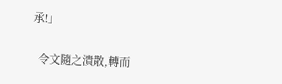承!」

  令文隨之潰散,轉而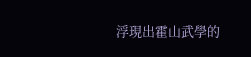浮現出霍山武學的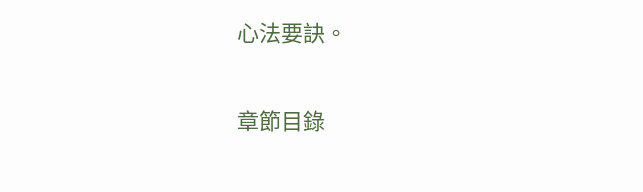心法要訣。

章節目錄